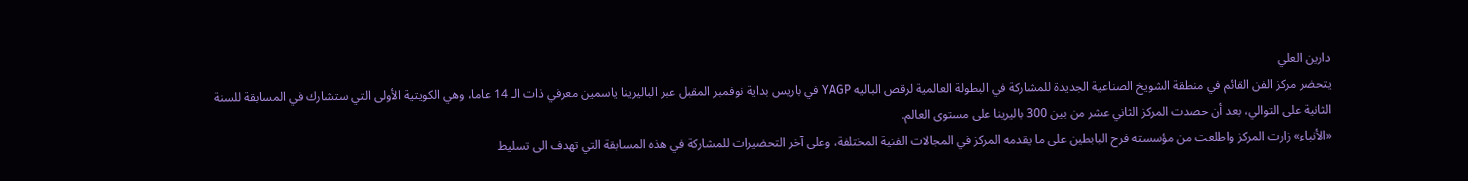دارين العلي
يتحضر مركز الفن القائم في منطقة الشويخ الصناعية الجديدة للمشاركة في البطولة العالمية لرقص الباليه YAGP في باريس بداية نوفمبر المقبل عبر الباليرينا ياسمين معرفي ذات الـ 14 عاما، وهي الكويتية الأولى التي ستشارك في المسابقة للسنة الثانية على التوالي، بعد أن حصدت المركز الثاني عشر من بين 300 باليرينا على مستوى العالم.
«الأنباء» زارت المركز واطلعت من مؤسسته فرح البابطين على ما يقدمه المركز في المجالات الفنية المختلفة، وعلى آخر التحضيرات للمشاركة في هذه المسابقة التي تهدف الى تسليط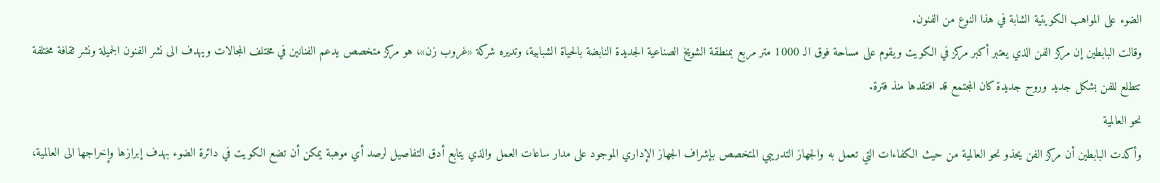الضوء على المواهب الكويتية الشابة في هذا النوع من الفنون.
وقالت البابطين إن مركز الفن الذي يعتبر أكبر مركز في الكويت ويقوم على مساحة فوق الـ 1000 متر مربع بمنطقة الشويخ الصناعية الجديدة النابضة بالحياة الشبابية، وتديره شركة «غروب زن»، هو مركز متخصص يدعم الفنانين في مختلف المجالات ويهدف الى نشر الفنون الجميلة ونشر ثقافة مختلفة تتطلع للفن بشكل جديد وروح جديدة كان المجتمع قد افتقدها منذ فترة.
نحو العالمية
وأكدت البابطين أن مركز الفن يحذو نحو العالمية من حيث الكفاءات التي تعمل به والجهاز التدريبي المتخصص بإشراف الجهاز الإداري الموجود على مدار ساعات العمل والذي يتابع أدق التفاصيل لرصد أي موهبة يمكن أن تضع الكويت في دائرة الضوء بهدف إبرازها وإخراجها الى العالمية،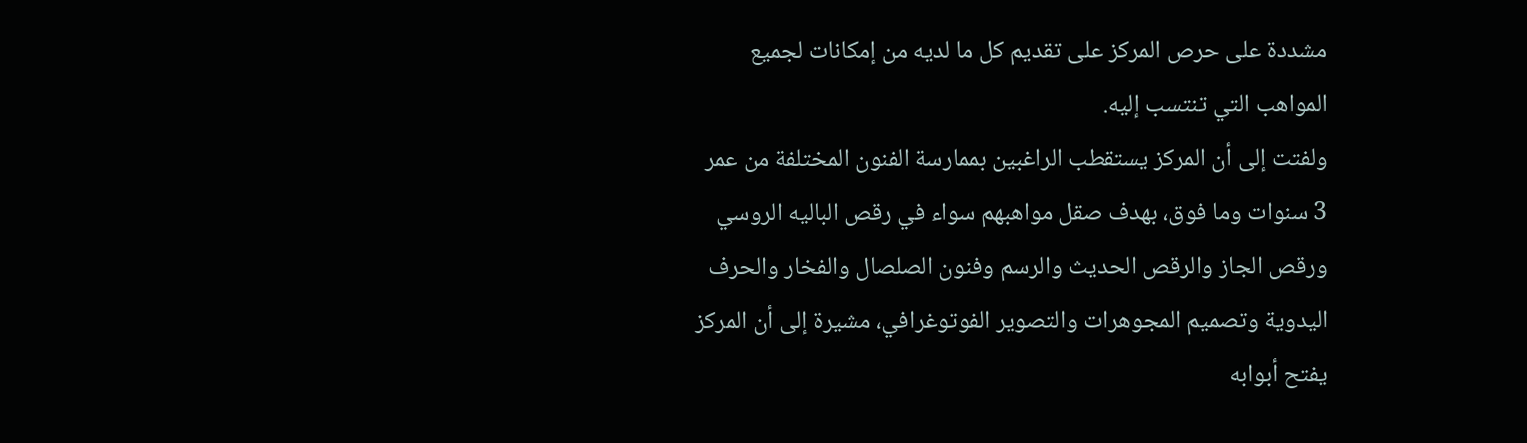مشددة على حرص المركز على تقديم كل ما لديه من إمكانات لجميع المواهب التي تنتسب إليه.
ولفتت إلى أن المركز يستقطب الراغبين بممارسة الفنون المختلفة من عمر 3 سنوات وما فوق، بهدف صقل مواهبهم سواء في رقص الباليه الروسي ورقص الجاز والرقص الحديث والرسم وفنون الصلصال والفخار والحرف اليدوية وتصميم المجوهرات والتصوير الفوتوغرافي، مشيرة إلى أن المركز يفتح أبوابه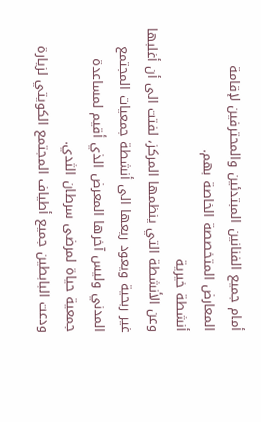أمام جميع الفنانين المبتدئين والمحترفين لإقامة المعارض المتخصصة الخاصة بهم.
أنشطة خيرية
وعن الأنشطة التي ينظمها المركز، لفتت الى أن أغلبها غير ربحية ويعود ريعها الى أنشطة جمعيات المجتمع المدني وليس آخرها المعرض الذي أقيم لمساعدة جمعية حياة لمرضى سرطان الثدي.
ودعت البابطين جميع أطياف المجتمع الكويتي لزيارة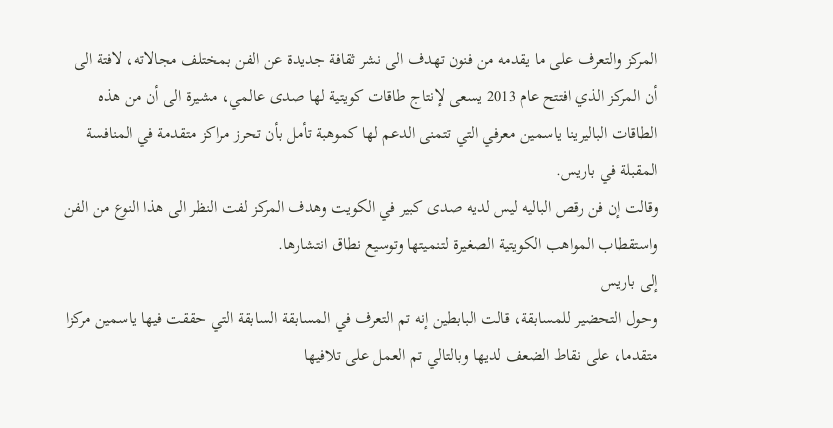المركز والتعرف على ما يقدمه من فنون تهدف الى نشر ثقافة جديدة عن الفن بمختلف مجالاته، لافتة الى أن المركز الذي افتتح عام 2013 يسعى لإنتاج طاقات كويتية لها صدى عالمي، مشيرة الى أن من هذه الطاقات الباليرينا ياسمين معرفي التي تتمنى الدعم لها كموهبة تأمل بأن تحرز مراكز متقدمة في المنافسة المقبلة في باريس.
وقالت إن فن رقص الباليه ليس لديه صدى كبير في الكويت وهدف المركز لفت النظر الى هذا النوع من الفن واستقطاب المواهب الكويتية الصغيرة لتنميتها وتوسيع نطاق انتشارها.
إلى باريس
وحول التحضير للمسابقة، قالت البابطين إنه تم التعرف في المسابقة السابقة التي حققت فيها ياسمين مركزا متقدما، على نقاط الضعف لديها وبالتالي تم العمل على تلافيها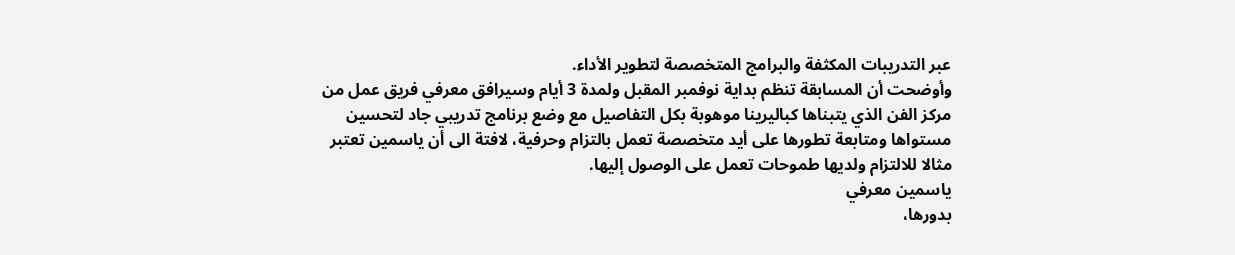عبر التدريبات المكثفة والبرامج المتخصصة لتطوير الأداء.
وأوضحت أن المسابقة تنظم بداية نوفمبر المقبل ولمدة 3 أيام وسيرافق معرفي فريق عمل من مركز الفن الذي يتبناها كباليرينا موهوبة بكل التفاصيل مع وضع برنامج تدريبي جاد لتحسين مستواها ومتابعة تطورها على أيد متخصصة تعمل بالتزام وحرفية، لافتة الى أن ياسمين تعتبر مثالا للالتزام ولديها طموحات تعمل على الوصول إليها.
ياسمين معرفي
بدورها،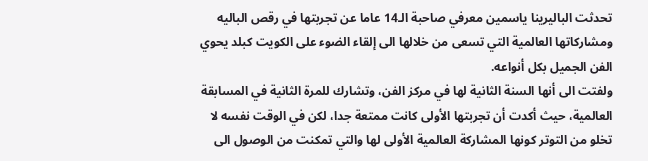تحدثت الباليرينا ياسمين معرفي صاحبة الـ14 عاما عن تجربتها في رقص الباليه ومشاركاتها العالمية التي تسعى من خلالها الى إلقاء الضوء على الكويت كبلد يحوي الفن الجميل بكل أنواعه.
ولفتت الى أنها السنة الثانية لها في مركز الفن، وتشارك للمرة الثانية في المسابقة العالمية، حيث أكدت أن تجربتها الأولى كانت ممتعة جدا، لكن في الوقت نفسه لا تخلو من التوتر كونها المشاركة العالمية الأولى لها والتي تمكنت من الوصول الى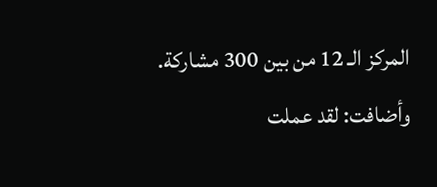المركز الـ 12 من بين 300 مشاركة.
وأضافت: لقد عملت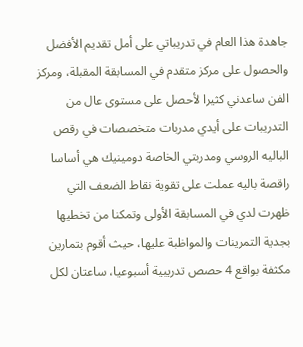جاهدة هذا العام في تدريباتي على أمل تقديم الأفضل والحصول على مركز متقدم في المسابقة المقبلة، ومركز الفن ساعدني كثيرا لأحصل على مستوى عال من التدريبات على أيدي مدربات متخصصات في رقص الباليه الروسي ومدربتي الخاصة دومينيك هي أساسا راقصة باليه عملت على تقوية نقاط الضعف التي ظهرت لدي في المسابقة الأولى وتمكنا من تخطيها بجدية التمرينات والمواظبة عليها، حيث أقوم بتمارين مكثفة بواقع 4 حصص تدريبية أسبوعيا، ساعتان لكل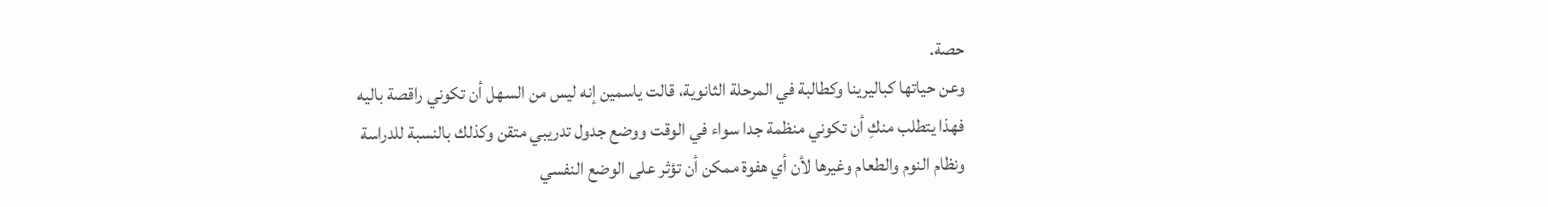حصة.
وعن حياتها كباليرينا وكطالبة في المرحلة الثانوية، قالت ياسمين إنه ليس من السهل أن تكوني راقصة باليه فهذا يتطلب منكِ أن تكوني منظمة جدا سواء في الوقت ووضع جدول تدريبي متقن وكذلك بالنسبة للدراسة ونظام النوم والطعام وغيرها لأن أي هفوة ممكن أن تؤثر على الوضع النفسي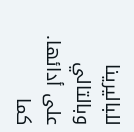للباليرينا وبالتالي على أدائها.
كما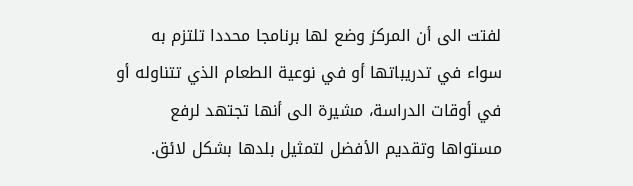لفتت الى أن المركز وضع لها برنامجا محددا تلتزم به سواء في تدريباتها أو في نوعية الطعام الذي تتناوله أو في أوقات الدراسة، مشيرة الى أنها تجتهد لرفع مستواها وتقديم الأفضل لتمثيل بلدها بشكل لائق.